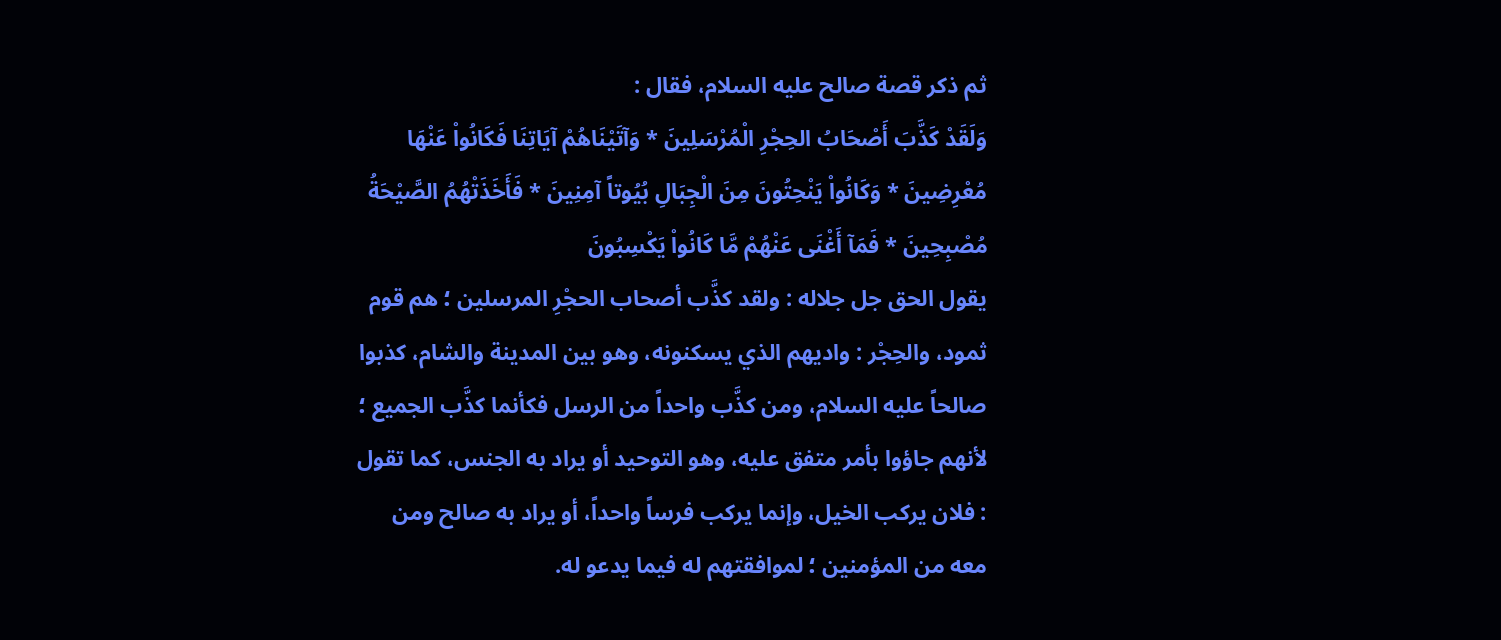ثم ذكر قصة صالح عليه السلام، فقال :
وَلَقَدْ كَذَّبَ أَصْحَابُ الحِجْرِ الْمُرْسَلِينَ * وَآتَيْنَاهُمْ آيَاتِنَا فَكَانُواْ عَنْهَا مُعْرِضِينَ * وَكَانُواْ يَنْحِتُونَ مِنَ الْجِبَالِ بُيُوتاً آمِنِينَ * فَأَخَذَتْهُمُ الصَّيْحَةُ مُصْبِحِينَ * فَمَآ أَغْنَى عَنْهُمْ مَّا كَانُواْ يَكْسِبُونَ
يقول الحق جل جلاله : ولقد كذَّب أصحاب الحجْرِ المرسلين ؛ هم قوم ثمود، والحِجْر : واديهم الذي يسكنونه، وهو بين المدينة والشام، كذبوا صالحاً عليه السلام، ومن كذَّب واحداً من الرسل فكأنما كذَّب الجميع ؛ لأنهم جاؤوا بأمر متفق عليه، وهو التوحيد أو يراد به الجنس، كما تقول : فلان يركب الخيل، وإنما يركب فرساً واحداً، أو يراد به صالح ومن معه من المؤمنين ؛ لموافقتهم له فيما يدعو له.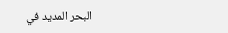البحر المديد في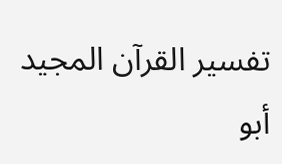تفسير القرآن المجيد
أبو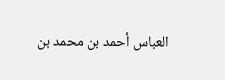العباس أحمد بن محمد بن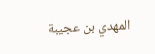المهدي بن عجيبة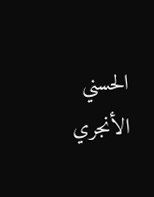الحسني الأنجري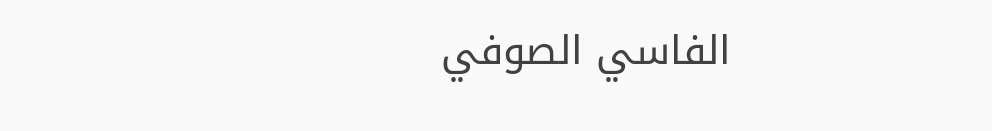الفاسي الصوفي